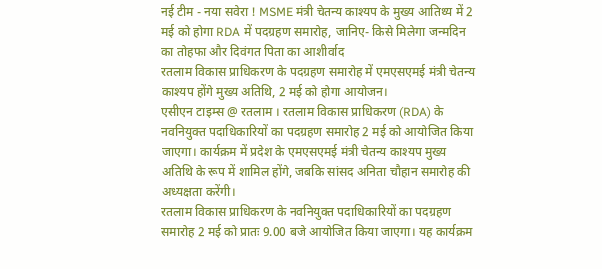नई टीम - नया सवेरा ! MSME मंत्री चेतन्य काश्यप के मुख्य आतिथ्य में 2 मई को होगा RDA में पदग्रहण समारोह, जानिए- किसे मिलेगा जन्मदिन का तोहफा और दिवंगत पिता का आशीर्वाद
रतलाम विकास प्राधिकरण के पदग्रहण समारोह में एमएसएमई मंत्री चेतन्य काश्यप होंगे मुख्य अतिथि, 2 मई को होगा आयोजन।
एसीएन टाइम्स @ रतलाम । रतलाम विकास प्राधिकरण (RDA) के नवनियुक्त पदाधिकारियों का पदग्रहण समारोह 2 मई को आयोजित किया जाएगा। कार्यक्रम में प्रदेश के एमएसएमई मंत्री चेतन्य काश्यप मुख्य अतिथि के रूप में शामिल होंगे, जबकि सांसद अनिता चौहान समारोह की अध्यक्षता करेंगी।
रतलाम विकास प्राधिकरण के नवनियुक्त पदाधिकारियों का पदग्रहण समारोह 2 मई को प्रातः 9.00 बजे आयोजित किया जाएगा। यह कार्यक्रम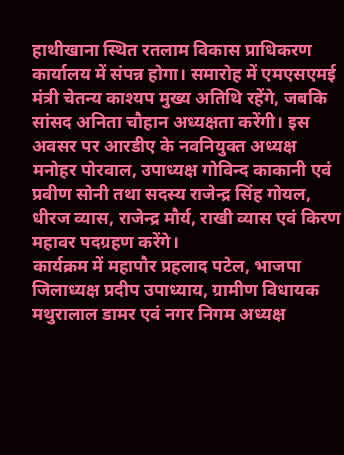हाथीखाना स्थित रतलाम विकास प्राधिकरण कार्यालय में संपन्न होगा। समारोह में एमएसएमई मंत्री चेतन्य काश्यप मुख्य अतिथि रहेंगे, जबकि सांसद अनिता चौहान अध्यक्षता करेंगी। इस अवसर पर आरडीए के नवनियुक्त अध्यक्ष मनोहर पोरवाल, उपाध्यक्ष गोविन्द काकानी एवं प्रवीण सोनी तथा सदस्य राजेन्द्र सिंह गोयल, धीरज व्यास, राजेन्द्र मौर्य, राखी व्यास एवं किरण महावर पदग्रहण करेंगे।
कार्यक्रम में महापौर प्रहलाद पटेल, भाजपा जिलाध्यक्ष प्रदीप उपाध्याय, ग्रामीण विधायक मथुरालाल डामर एवं नगर निगम अध्यक्ष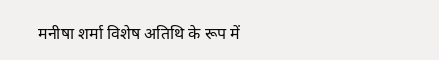मनीषा शर्मा विशेष अतिथि के रूप में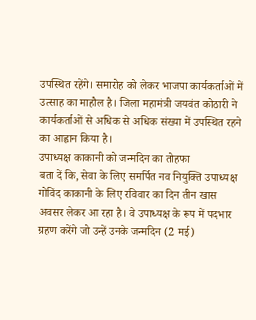उपस्थित रहेंगे। समारोह को लेकर भाजपा कार्यकर्ताओं में उत्साह का माहौल है। जिला महामंत्री जयवंत कोठारी ने कार्यकर्ताओं से अधिक से अधिक संख्या में उपस्थित रहने का आह्वान किया है।
उपाध्यक्ष काकानी को जन्मदिन का तोहफा
बता दें कि, सेवा के लिए समर्पित नव नियुक्ति उपाध्यक्ष गोविंद काकानी के लिए रविवार का दिन तीन खास अवसर लेकर आ रहा है। वे उपाध्यक्ष के रूप में पदभार ग्रहण करेंगे जो उन्हें उनके जन्मदिन (2 मई)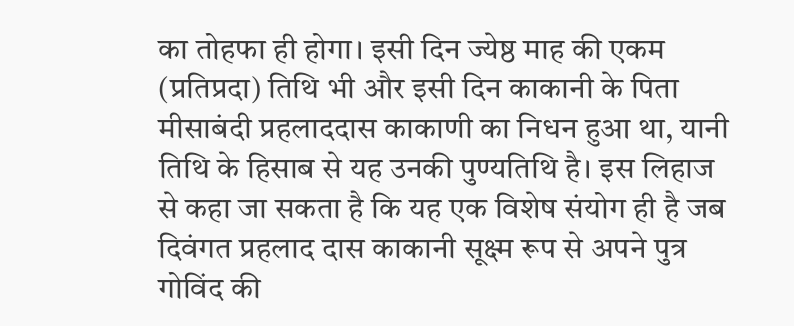का तोहफा ही होगा। इसी दिन ज्येष्ठ माह की एकम (प्रतिप्रदा) तिथि भी और इसी दिन काकानी के पिता मीसाबंदी प्रहलाददास काकाणी का निधन हुआ था, यानी तिथि के हिसाब से यह उनकी पुण्यतिथि है। इस लिहाज से कहा जा सकता है कि यह एक विशेष संयोग ही है जब दिवंगत प्रहलाद दास काकानी सूक्ष्म रूप से अपने पुत्र गोविंद की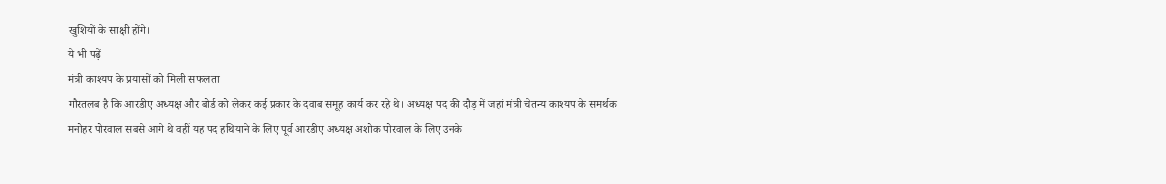खुशियों के साक्षी होंगे।
ये भी पढ़ें
मंत्री काश्यप के प्रयासों को मिली सफलता
गौरतलब है कि आरडीए अध्यक्ष और बोर्ड को लेकर कई प्रकार के दवाब समूह कार्य कर रहे थे। अध्यक्ष पद की दौड़ में जहां मंत्री चेतन्य काश्यप के समर्थक मनोहर पोरवाल सबसे आगे थे वहीं यह पद हथियाने के लिए पूर्व आरडीए अध्यक्ष अशोक पोरवाल के लिए उनके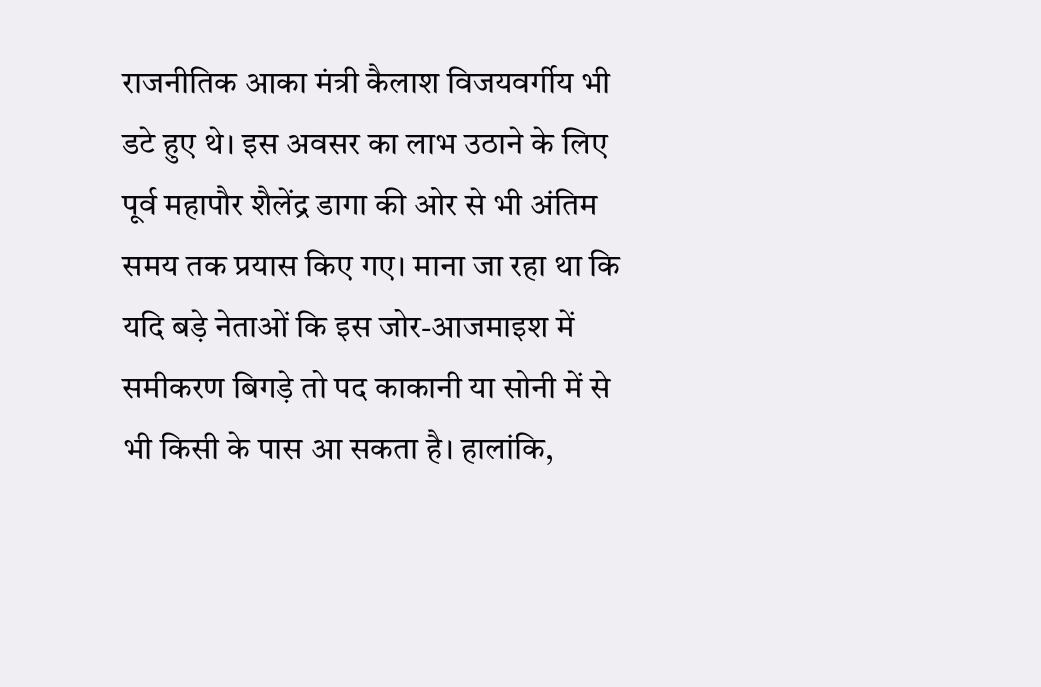राजनीतिक आका मंत्री कैलाश विजयवर्गीय भी डटे हुए थे। इस अवसर का लाभ उठाने के लिए पूर्व महापौर शैलेंद्र डागा की ओर से भी अंतिम समय तक प्रयास किए गए। माना जा रहा था कि यदि बड़े नेताओं कि इस जोर-आजमाइश में समीकरण बिगड़े तो पद काकानी या सोनी में से भी किसी के पास आ सकता है। हालांकि,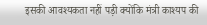इसकी आवश्यकता नहीं पड़ी क्योंकि मंत्री काश्यप की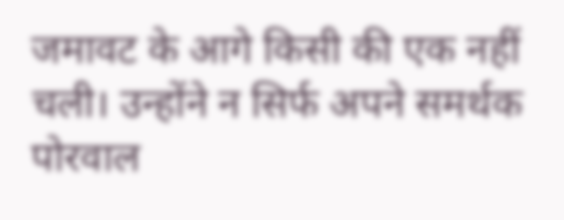जमावट के आगे किसी की एक नहीं चली। उन्होंने न सिर्फ अपने समर्थक पोरवाल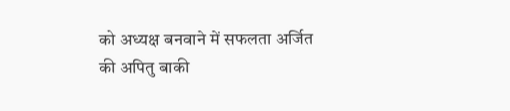को अध्यक्ष बनवाने में सफलता अर्जित की अपितु बाकी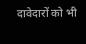दावेदारों को भी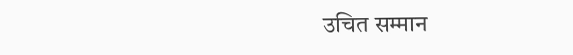उचित सम्मान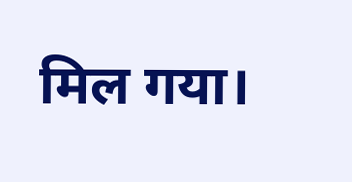मिल गया।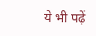ये भी पढ़ें